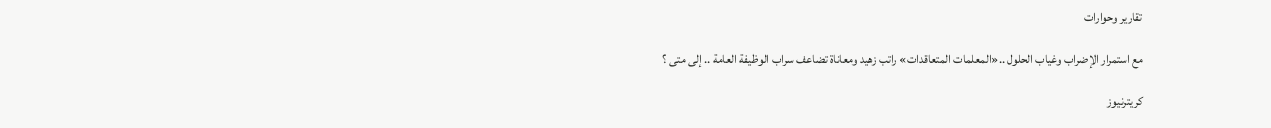تقارير وحوارات

مع استمرار الإضراب وغياب الحلول ..«المعلمات المتعاقدات» راتب زهيد ومعاناة تضاعف سراب الوظيفة العامة .. إلى متى ؟

كريترنيوز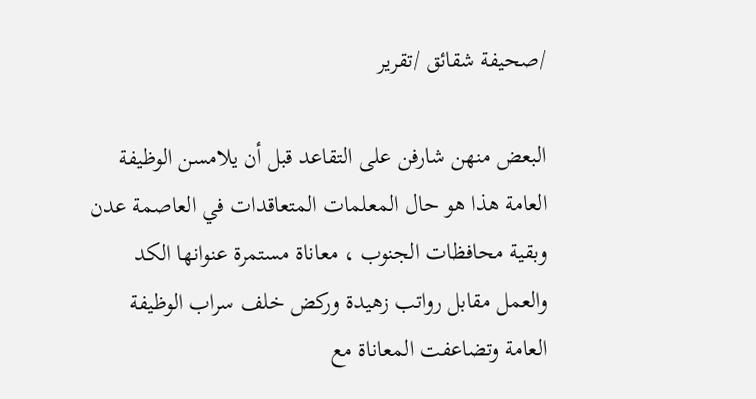/صحيفة شقائق /تقرير

البعض منهن شارفن على التقاعد قبل أن يلامسن الوظيفة العامة هذا هو حال المعلمات المتعاقدات في العاصمة عدن وبقية محافظات الجنوب ، معاناة مستمرة عنوانها الكد والعمل مقابل رواتب زهيدة وركض خلف سراب الوظيفة العامة وتضاعفت المعاناة مع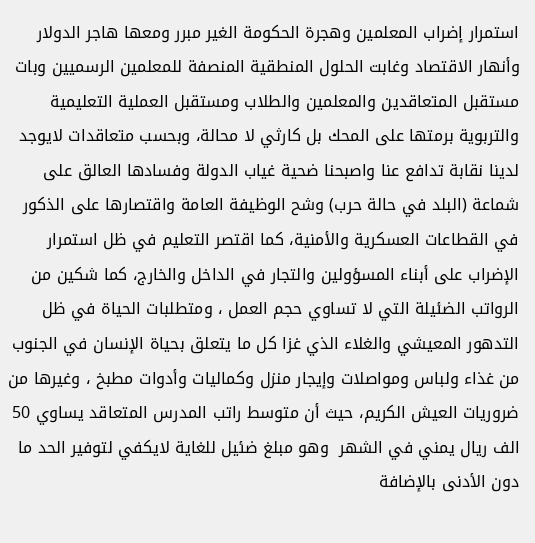استمرار إضراب المعلمين وهجرة الحكومة الغير مبرر ومعها هاجر الدولار وأنهار الاقتصاد وغابت الحلول المنطقية المنصفة للمعلمين الرسميين وبات مستقبل المتعاقدين والمعلمين والطلاب ومستقبل العملية التعليمية والتربوية برمتها على المحك بل كارثي لا محالة، وبحسب متعاقدات لايوجد لدينا نقابة تدافع عنا واصبحنا ضحية غياب الدولة وفسادها العالق على شماعة (البلد في حالة حرب) وشح الوظيفة العامة واقتصارها على الذكور في القطاعات العسكرية والأمنية، كما اقتصر التعليم في ظل استمرار الإضراب على أبناء المسؤولين والتجار في الداخل والخارج، كما شكين من الرواتب الضئيلة التي لا تساوي حجم العمل ، ومتطلبات الحياة في ظل التدهور المعيشي والغلاء الذي غزا كل ما يتعلق بحياة الإنسان في الجنوب من غذاء ولباس ومواصلات وإيجار منزل وكماليات وأدوات مطبخ ، وغيرها من ضروريات العيش الكريم، حيث أن متوسط راتب المدرس المتعاقد يساوي 50 الف ريال يمني في الشهر  وهو مبلغ ضئيل للغاية لايكفي لتوفير الحد ما دون الأدنى بالإضافة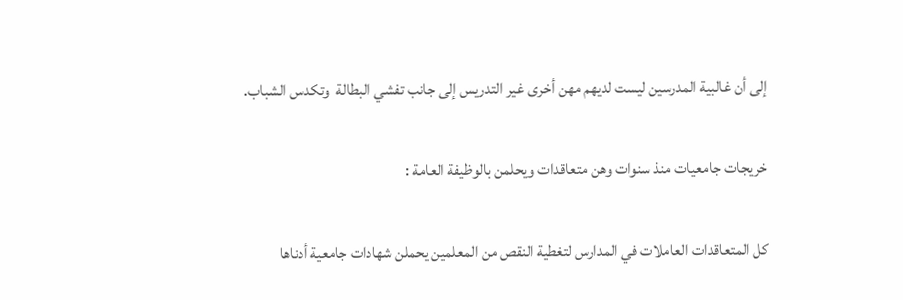إلى أن غالبية المدرسين ليست لديهم مهن أخرى غير التدريس إلى جانب تفشي البطالة  وتكدس الشباب.

خريجات جامعيات منذ سنوات وهن متعاقدات ويحلمن بالوظيفة العامة :

كل المتعاقدات العاملات في المدارس لتغطية النقص من المعلمين يحملن شهادات جامعية أدناها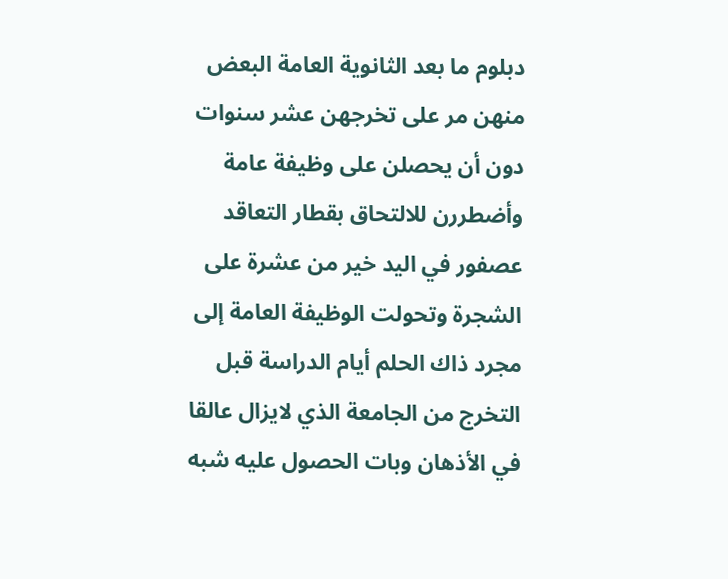دبلوم ما بعد الثانوية العامة البعض منهن مر على تخرجهن عشر سنوات دون أن يحصلن على وظيفة عامة وأضطررن للالتحاق بقطار التعاقد عصفور في اليد خير من عشرة على الشجرة وتحولت الوظيفة العامة إلى مجرد ذاك الحلم أيام الدراسة قبل التخرج من الجامعة الذي لايزال عالقا في الأذهان وبات الحصول عليه شبه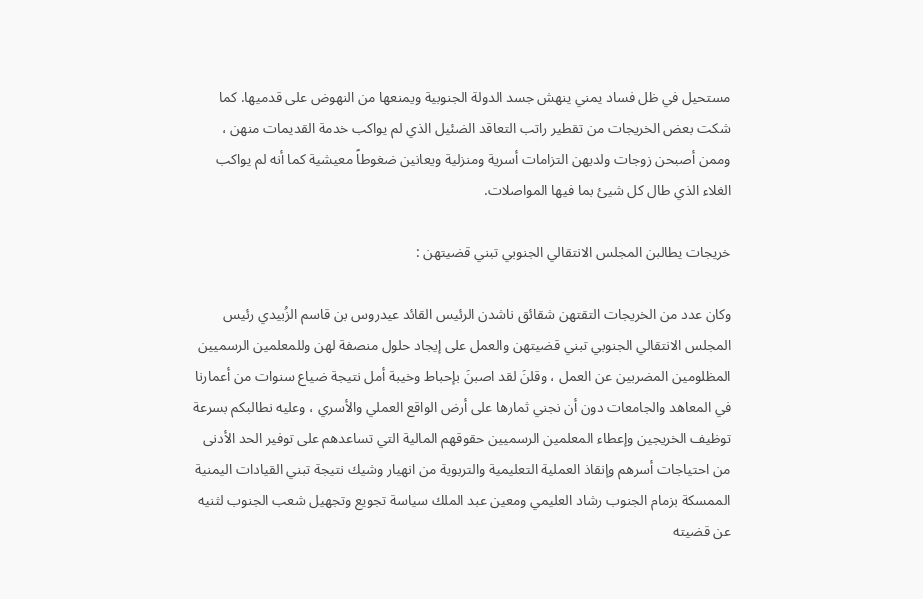مستحيل في ظل فساد يمني ينهش جسد الدولة الجنوبية ويمنعها من النهوض على قدميها. كما شكت بعض الخريجات من تقطير راتب التعاقد الضئيل الذي لم يواكب خدمة القديمات منهن ، وممن أصبحن زوجات ولديهن التزامات أسرية ومنزلية ويعانين ضغوطاً معيشية كما أنه لم يواكب الغلاء الذي طال كل شيئ بما فيها المواصلات.

خريجات يطالبن المجلس الانتقالي الجنوبي تبني قضيتهن :

وكان عدد من الخريجات التقتهن شقائق ناشدن الرئيس القائد عيدروس بن قاسم الزُبيدي رئيس المجلس الانتقالي الجنوبي تبني قضيتهن والعمل على إيجاد حلول منصفة لهن وللمعلمين الرسميين المظلومين المضربين عن العمل ، وقلنَ لقد اصبنَ بإحباط وخيبة أمل نتيجة ضياع سنوات من أعمارنا في المعاهد والجامعات دون أن نجني ثمارها على أرض الواقع العملي والأسري ، وعليه نطالبكم بسرعة توظيف الخريجين وإعطاء المعلمين الرسميين حقوقهم المالية التي تساعدهم على توفير الحد الأدنى من احتياجات أسرهم وإنقاذ العملية التعليمية والتربوية من انهيار وشيك نتيجة تبني القيادات اليمنية الممسكة بزمام الجنوب رشاد العليمي ومعين عبد الملك سياسة تجويع وتجهيل شعب الجنوب لثنيه عن قضيته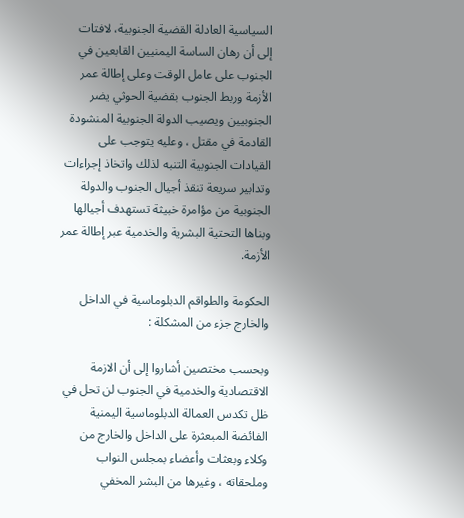السياسية العادلة القضية الجنوبية، لافتات إلى أن رهان الساسة اليمنيين القابعين في الجنوب على عامل الوقت وعلى إطالة عمر الأزمة وربط الجنوب بقضية الحوثي يضر الجنوبيين ويصيب الدولة الجنوبية المنشودة القادمة في مقتل ، وعليه يتوجب على القيادات الجنوبية التنبه لذلك واتخاذ إجراءات وتدابير سريعة تنقذ أجيال الجنوب والدولة الجنوبية من مؤامرة خبيثة تستهدف أجيالها وبناها التحتية البشرية والخدمية عبر إطالة عمر الأزمة.

الحكومة والطواقم الدبلوماسية في الداخل والخارج جزء من المشكلة :

وبحسب مختصين أشاروا إلى أن الازمة الاقتصادية والخدمية في الجنوب لن تحل في ظل تكدس العمالة الدبلوماسية اليمنية الفائضة المبعثرة على الداخل والخارج من وكلاء وبعثات وأعضاء بمجلس النواب وملحقاته ، وغيرها من البشر المخفي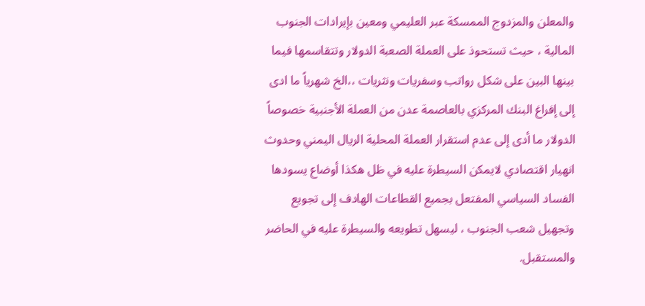والمعلن والمزدوج الممسكة عبر العليمي ومعين بإيرادات الجنوب المالية ، حيث تستحوذ على العملة الصعبة الدولار وتتقاسمها فيما بينها البين على شكل رواتب وسفريات ونثريات ،،الخ شهرياً ما ادى إلى إفراغ البنك المركزي بالعاصمة عدن من العملة الأجنبية خصوصاً الدولار ما أدى إلى عدم استقرار العملة المحلية الريال اليمني وحدوث انهيار اقتصادي لايمكن السيطرة عليه في ظل هكذا أوضاع يسودها الفساد السياسي المفتعل بجميع القطاعات الهادف إلى تجويع وتجهيل شعب الجنوب ، ليسهل تطويعه والسيطرة عليه في الحاضر والمستقبل.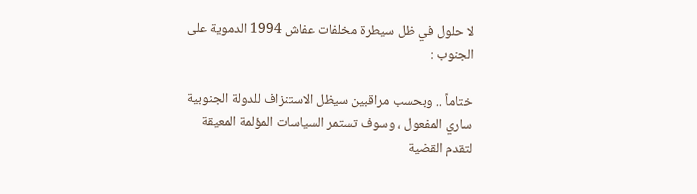لا حلول في ظل سيطرة مخلفات عفاش 1994 الدموية على الجنوب :

ختاماً .. وبحسب مراقبين سيظل الاستنزاف للدولة الجنوبية ساري المفعول ، وسوف تستمر السياسات المؤلمة المعيقة لتقدم القضية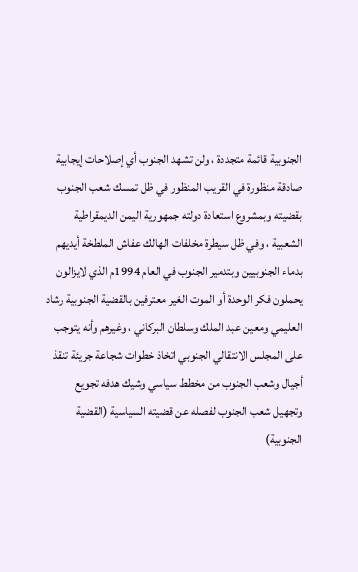الجنوبية قائمة متجددة ، ولن تشهد الجنوب أي إصلاحات إيجابية صادقة منظورة في القريب المنظور في ظل تمسك شعب الجنوب بقضيته وبمشروع استعادة دولته جمهورية اليمن الديمقراطية الشعبية ، وفي ظل سيطرة مخلفات الهالك عفاش الملطخة أيديهم بدماء الجنوبيين وبتدمير الجنوب في العام 1994م الذي لايزالون يحملون فكر الوحدة أو الموت الغير معترفين بالقضية الجنوبية رشاد العليمي ومعين عبد الملك وسلطان البركاني ، وغيرهم وأنه يتوجب على المجلس الانتقالي الجنوبي اتخاذ خطوات شجاعة جريئة تنقذ أجيال وشعب الجنوب من مخطط سياسي وشيك هدفه تجويع وتجهيل شعب الجنوب لفصله عن قضيته السياسية (القضية الجنوبية)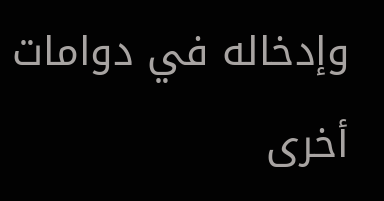وإدخاله في دوامات أخرى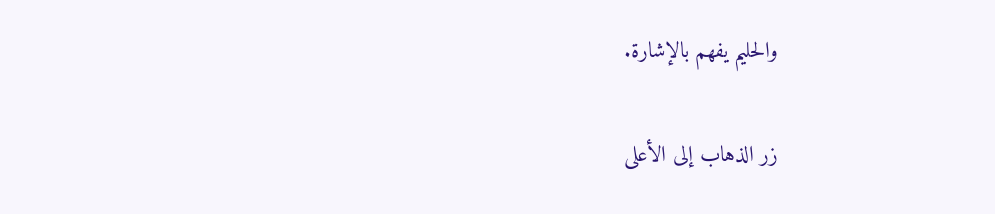والحليم يفهم بالإشارة.

زر الذهاب إلى الأعلى